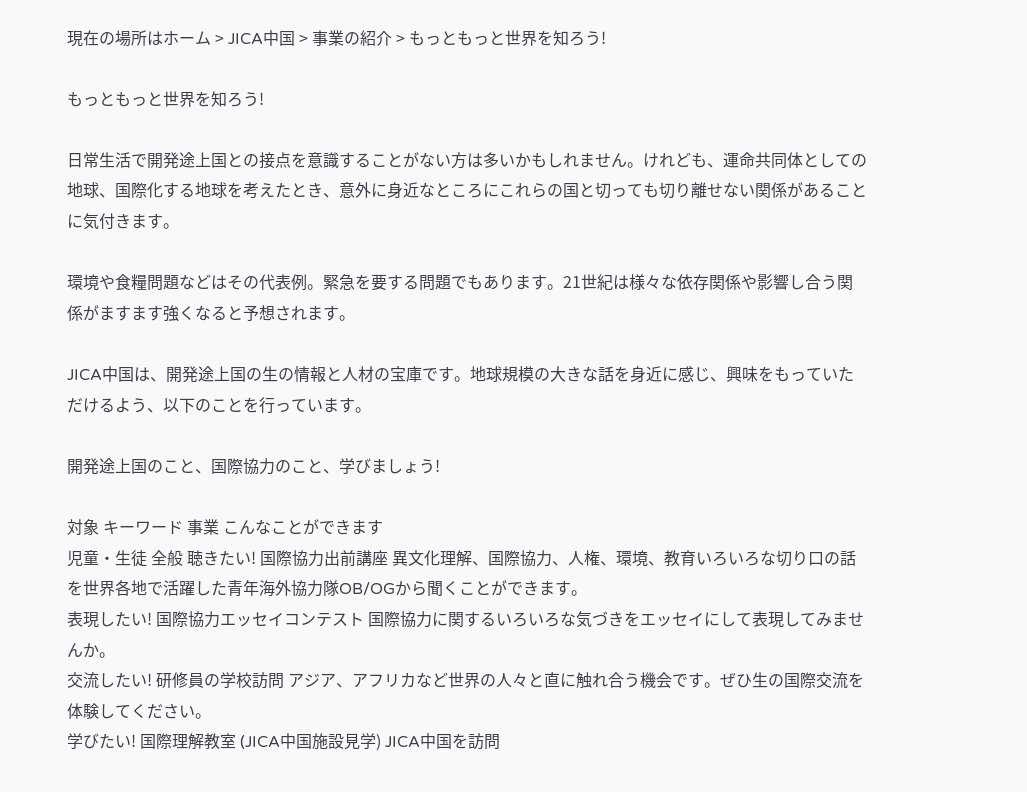現在の場所はホーム > JICA中国 > 事業の紹介 > もっともっと世界を知ろう!

もっともっと世界を知ろう!

日常生活で開発途上国との接点を意識することがない方は多いかもしれません。けれども、運命共同体としての地球、国際化する地球を考えたとき、意外に身近なところにこれらの国と切っても切り離せない関係があることに気付きます。

環境や食糧問題などはその代表例。緊急を要する問題でもあります。21世紀は様々な依存関係や影響し合う関係がますます強くなると予想されます。

JICA中国は、開発途上国の生の情報と人材の宝庫です。地球規模の大きな話を身近に感じ、興味をもっていただけるよう、以下のことを行っています。

開発途上国のこと、国際協力のこと、学びましょう!

対象 キーワード 事業 こんなことができます
児童・生徒 全般 聴きたい! 国際協力出前講座 異文化理解、国際協力、人権、環境、教育いろいろな切り口の話を世界各地で活躍した青年海外協力隊OB/OGから聞くことができます。
表現したい! 国際協力エッセイコンテスト 国際協力に関するいろいろな気づきをエッセイにして表現してみませんか。
交流したい! 研修員の学校訪問 アジア、アフリカなど世界の人々と直に触れ合う機会です。ぜひ生の国際交流を体験してください。
学びたい! 国際理解教室 (JICA中国施設見学) JICA中国を訪問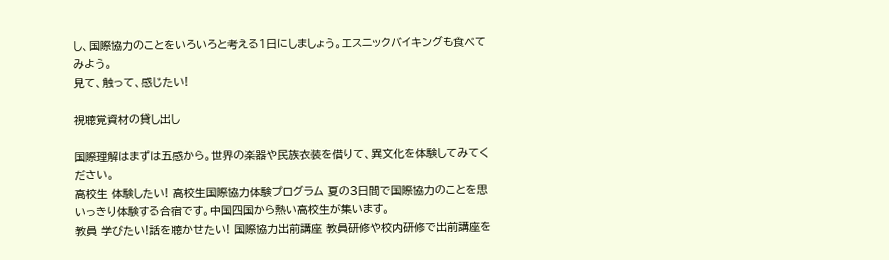し、国際協力のことをいろいろと考える1日にしましょう。エスニックバイキングも食べてみよう。
見て、触って、感じたい!

視聴覚資材の貸し出し

国際理解はまずは五感から。世界の楽器や民族衣装を借りて、異文化を体験してみてください。
高校生 体験したい! 高校生国際協力体験プログラム 夏の3日間で国際協力のことを思いっきり体験する合宿です。中国四国から熱い高校生が集います。
教員 学びたい!話を聴かせたい! 国際協力出前講座 教員研修や校内研修で出前講座を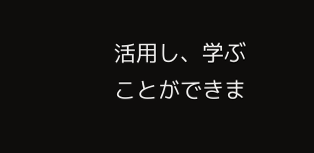活用し、学ぶことができま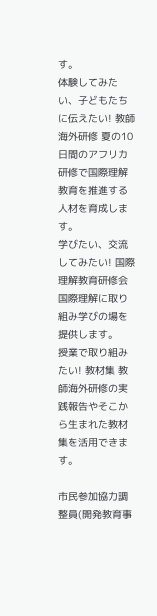す。
体験してみたい、子どもたちに伝えたい! 教師海外研修 夏の10日間のアフリカ研修で国際理解教育を推進する人材を育成します。
学びたい、交流してみたい! 国際理解教育研修会 国際理解に取り組み学びの場を提供します。
授業で取り組みたい! 教材集 教師海外研修の実践報告やそこから生まれた教材集を活用できます。

市民参加協力調整員(開発教育事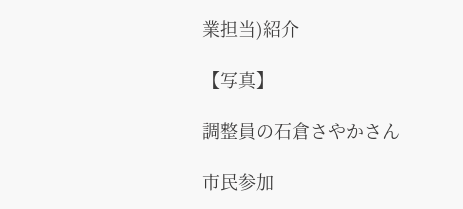業担当)紹介

【写真】

調整員の石倉さやかさん

市民参加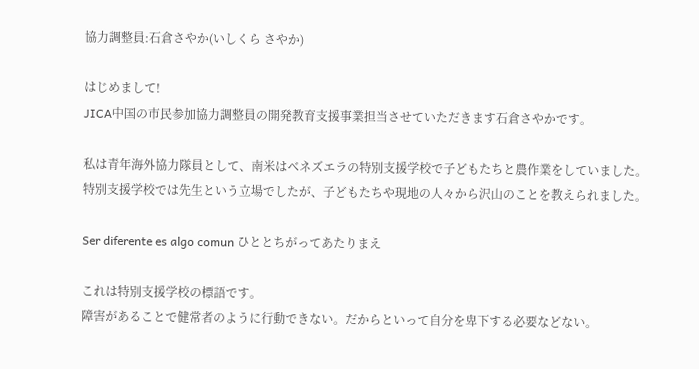協力調整員:石倉さやか(いしくら さやか)

はじめまして!
JICA中国の市民参加協力調整員の開発教育支援事業担当させていただきます石倉さやかです。

私は青年海外協力隊員として、南米はベネズエラの特別支援学校で子どもたちと農作業をしていました。
特別支援学校では先生という立場でしたが、子どもたちや現地の人々から沢山のことを教えられました。

Ser diferente es algo comun ひととちがってあたりまえ

これは特別支援学校の標語です。
障害があることで健常者のように行動できない。だからといって自分を卑下する必要などない。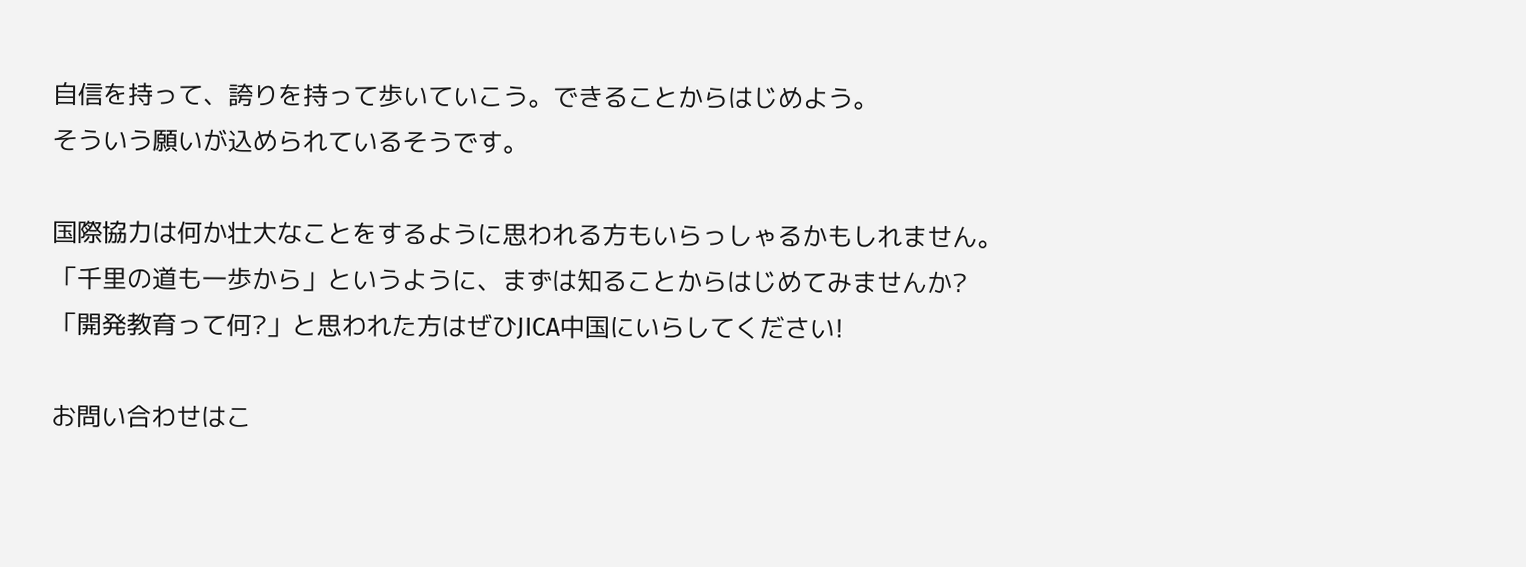自信を持って、誇りを持って歩いていこう。できることからはじめよう。
そういう願いが込められているそうです。

国際協力は何か壮大なことをするように思われる方もいらっしゃるかもしれません。
「千里の道も一歩から」というように、まずは知ることからはじめてみませんか?
「開発教育って何?」と思われた方はぜひJICA中国にいらしてください!

お問い合わせはこ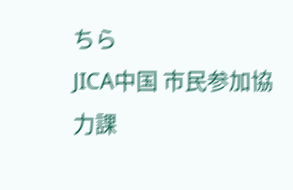ちら
JICA中国 市民参加協力課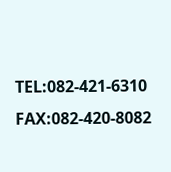TEL:082-421-6310 FAX:082-420-8082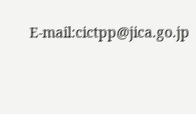E-mail:cictpp@jica.go.jp